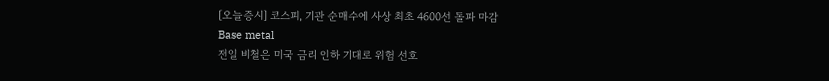[오늘증시] 코스피, 기관 순매수에 사상 최초 4600선 돌파 마감
Base metal
전일 비철은 미국 금리 인하 기대로 위험 선호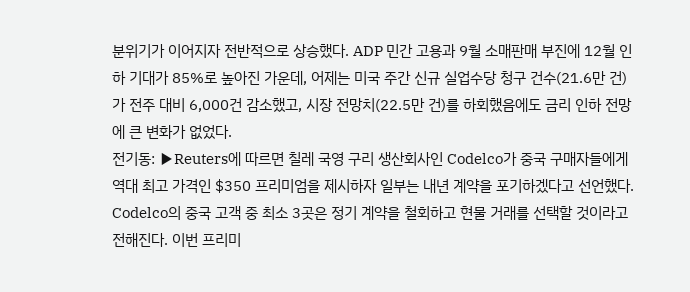분위기가 이어지자 전반적으로 상승했다. ADP 민간 고용과 9월 소매판매 부진에 12월 인하 기대가 85%로 높아진 가운데, 어제는 미국 주간 신규 실업수당 청구 건수(21.6만 건)가 전주 대비 6,000건 감소했고, 시장 전망치(22.5만 건)를 하회했음에도 금리 인하 전망에 큰 변화가 없었다.
전기동: ▶Reuters에 따르면 칠레 국영 구리 생산회사인 Codelco가 중국 구매자들에게 역대 최고 가격인 $350 프리미엄을 제시하자 일부는 내년 계약을 포기하겠다고 선언했다. Codelco의 중국 고객 중 최소 3곳은 정기 계약을 철회하고 현물 거래를 선택할 것이라고 전해진다. 이번 프리미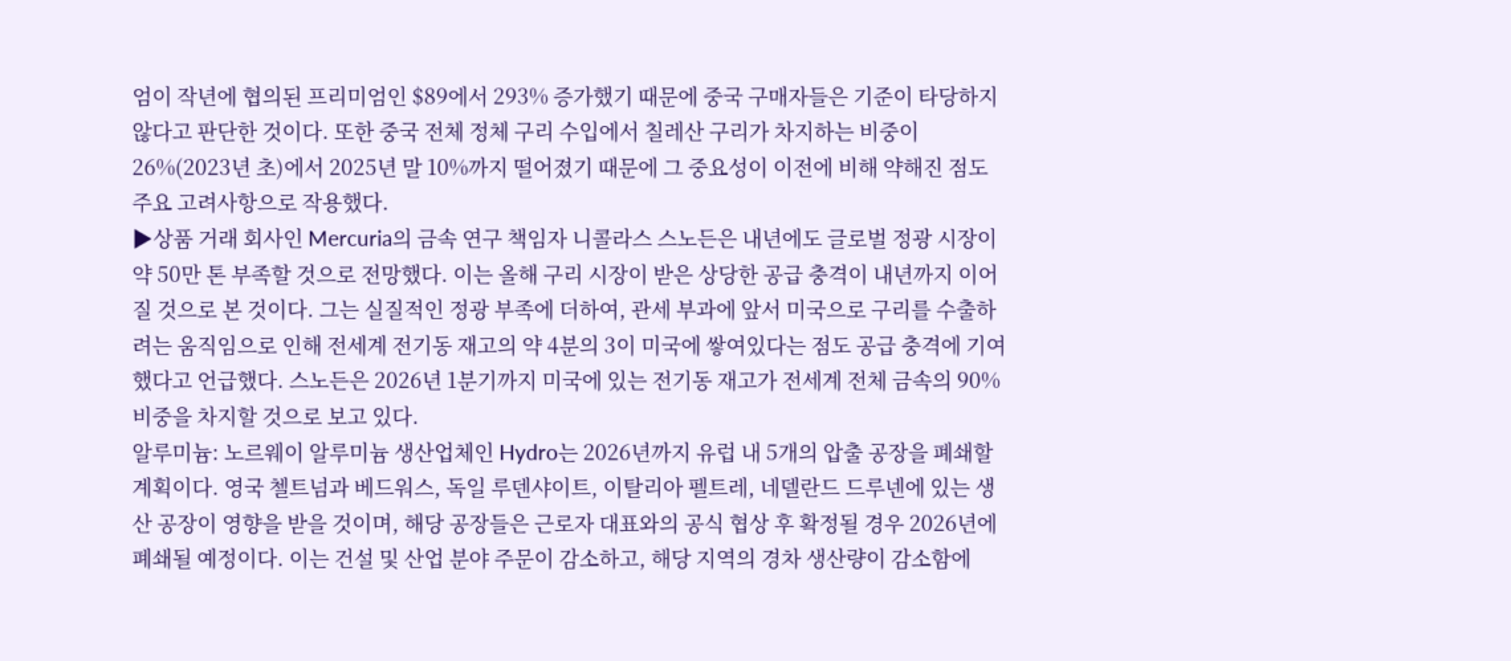엄이 작년에 협의된 프리미엄인 $89에서 293% 증가했기 때문에 중국 구매자들은 기준이 타당하지 않다고 판단한 것이다. 또한 중국 전체 정체 구리 수입에서 칠레산 구리가 차지하는 비중이 26%(2023년 초)에서 2025년 말 10%까지 떨어졌기 때문에 그 중요성이 이전에 비해 약해진 점도 주요 고려사항으로 작용했다.
▶상품 거래 회사인 Mercuria의 금속 연구 책임자 니콜라스 스노든은 내년에도 글로벌 정광 시장이 약 50만 톤 부족할 것으로 전망했다. 이는 올해 구리 시장이 받은 상당한 공급 충격이 내년까지 이어질 것으로 본 것이다. 그는 실질적인 정광 부족에 더하여, 관세 부과에 앞서 미국으로 구리를 수출하려는 움직임으로 인해 전세계 전기동 재고의 약 4분의 3이 미국에 쌓여있다는 점도 공급 충격에 기여했다고 언급했다. 스노든은 2026년 1분기까지 미국에 있는 전기동 재고가 전세계 전체 금속의 90% 비중을 차지할 것으로 보고 있다.
알루미늄: 노르웨이 알루미늄 생산업체인 Hydro는 2026년까지 유럽 내 5개의 압출 공장을 폐쇄할 계획이다. 영국 첼트넘과 베드워스, 독일 루덴샤이트, 이탈리아 펠트레, 네델란드 드루넨에 있는 생산 공장이 영향을 받을 것이며, 해당 공장들은 근로자 대표와의 공식 협상 후 확정될 경우 2026년에 폐쇄될 예정이다. 이는 건설 및 산업 분야 주문이 감소하고, 해당 지역의 경차 생산량이 감소함에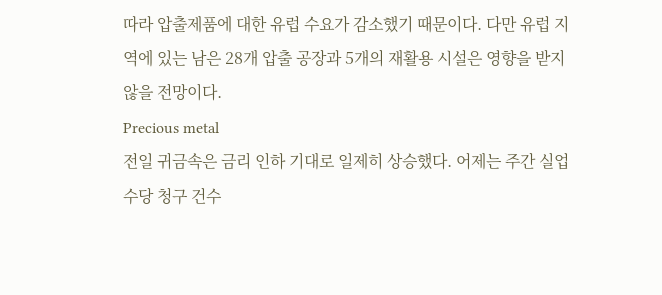따라 압출제품에 대한 유럽 수요가 감소했기 때문이다. 다만 유럽 지역에 있는 남은 28개 압출 공장과 5개의 재활용 시설은 영향을 받지 않을 전망이다.
Precious metal
전일 귀금속은 금리 인하 기대로 일제히 상승했다. 어제는 주간 실업 수당 청구 건수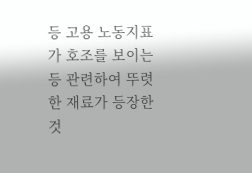등 고용 노동지표가 호조를 보이는 등 관련하여 뚜렷한 재료가 등장한 것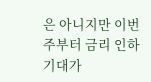은 아니지만 이번주부터 금리 인하 기대가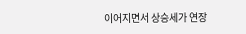이어지면서 상승세가 연장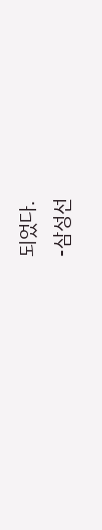되었다.
-삼성선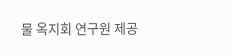물 옥지회 연구원 제공